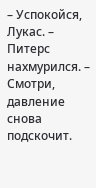– Успокойся, Лукас. – Питерс нахмурился. – Смотри, давление снова подскочит.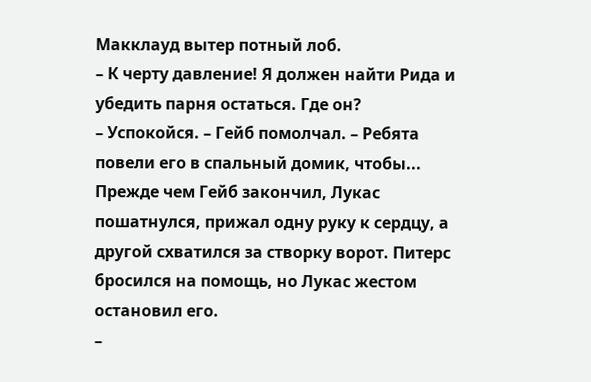Макклауд вытер потный лоб.
– К черту давление! Я должен найти Рида и убедить парня остаться. Где он?
– Успокойся. – Гейб помолчал. – Ребята повели его в спальный домик, чтобы...
Прежде чем Гейб закончил, Лукас пошатнулся, прижал одну руку к сердцу, а другой схватился за створку ворот. Питерс бросился на помощь, но Лукас жестом остановил его.
–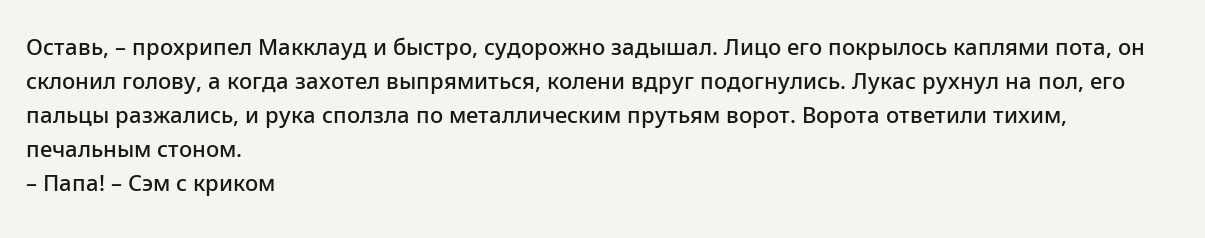Оставь, – прохрипел Макклауд и быстро, судорожно задышал. Лицо его покрылось каплями пота, он склонил голову, а когда захотел выпрямиться, колени вдруг подогнулись. Лукас рухнул на пол, его пальцы разжались, и рука сползла по металлическим прутьям ворот. Ворота ответили тихим, печальным стоном.
– Папа! – Сэм с криком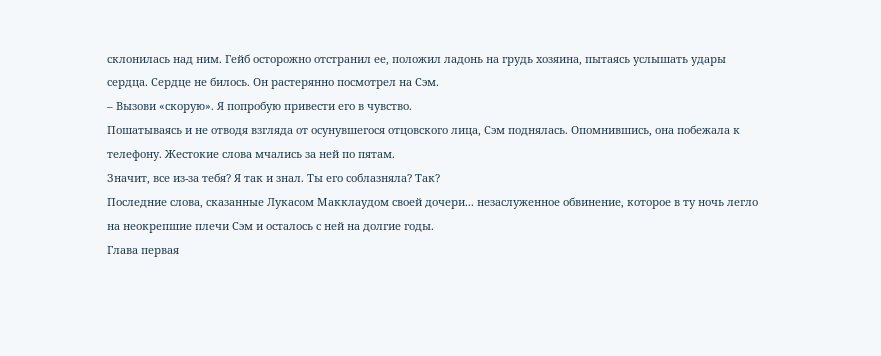склонилась над ним. Гейб осторожно отстранил ее, положил ладонь на грудь хозяина, пытаясь услышать удары сердца. Сердце не билось. Он растерянно посмотрел на Сэм.
– Вызови «скорую». Я попробую привести его в чувство.
Пошатываясь и не отводя взгляда от осунувшегося отцовского лица, Сэм поднялась. Опомнившись, она побежала к телефону. Жестокие слова мчались за ней по пятам.
Значит, все из-за тебя? Я так и знал. Ты его соблазняла? Так?
Последние слова, сказанные Лукасом Макклаудом своей дочери... незаслуженное обвинение, которое в ту ночь легло на неокрепшие плечи Сэм и осталось с ней на долгие годы.
Глава первая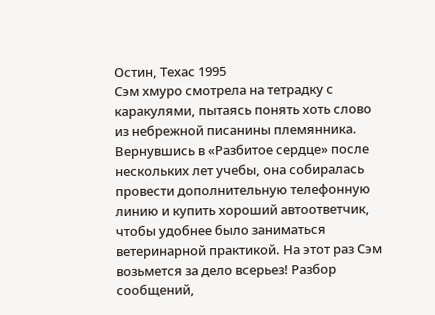Остин, Техас 1995
Сэм хмуро смотрела на тетрадку с каракулями, пытаясь понять хоть слово из небрежной писанины племянника. Вернувшись в «Разбитое сердце» после нескольких лет учебы, она собиралась провести дополнительную телефонную линию и купить хороший автоответчик, чтобы удобнее было заниматься ветеринарной практикой. На этот раз Сэм возьмется за дело всерьез! Разбор сообщений,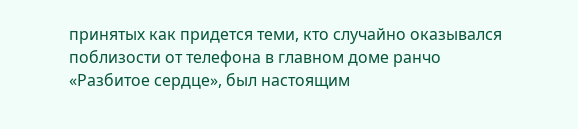принятых как придется теми, кто случайно оказывался поблизости от телефона в главном доме ранчо «Разбитое сердце», был настоящим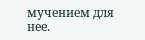мучением для нее.